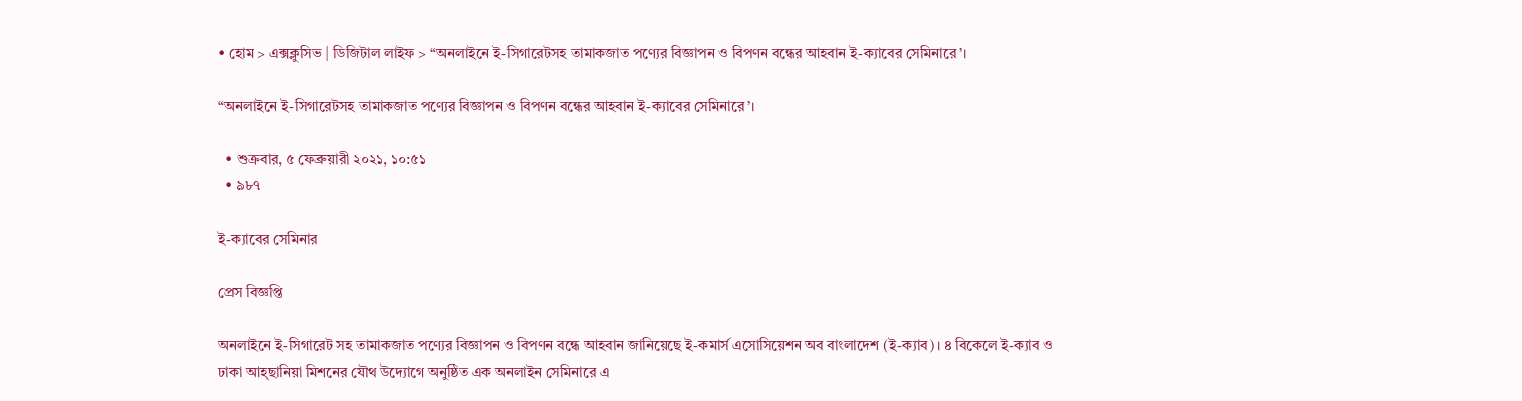• হোম > এক্সক্লুসিভ | ডিজিটাল লাইফ > “অনলাইনে ই-সিগারেটসহ তামাকজাত পণ্যের বিজ্ঞাপন ও বিপণন বন্ধের আহবান ই-ক্যাবের সেমিনারে’।

“অনলাইনে ই-সিগারেটসহ তামাকজাত পণ্যের বিজ্ঞাপন ও বিপণন বন্ধের আহবান ই-ক্যাবের সেমিনারে’।

  • শুক্রবার, ৫ ফেব্রুয়ারী ২০২১, ১০:৫১
  • ৯৮৭

ই-ক্যাবের সেমিনার

প্রেস বিজ্ঞপ্তি

অনলাইনে ই-সিগারেট সহ তামাকজাত পণ্যের বিজ্ঞাপন ও বিপণন বন্ধে আহবান জানিয়েছে ই-কমার্স এসোসিয়েশন অব বাংলাদেশ (ই-ক্যাব)। ৪ বিকেলে ই-ক্যাব ও ঢাকা আহ্ছানিয়া মিশনের যৌথ উদ্যোগে অনুষ্ঠিত এক অনলাইন সেমিনারে এ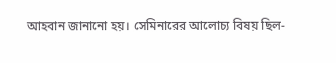আহবান জানানো হয়। সেমিনারের আলোচ্য বিষয় ছিল-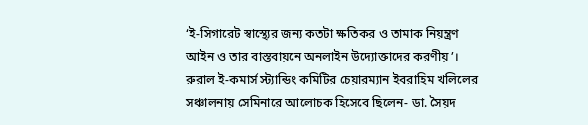‘ই-সিগারেট স্বাস্থ্যের জন্য কতটা ক্ষতিকর ও তামাক নিয়ন্ত্রণ আইন ও তার বাস্তবায়নে অনলাইন উদ্যোক্তাদের করণীয়’। রুরাল ই-কমার্স স্ট্যান্ডিং কমিটির চেয়ারম্যান ইবরাহিম খলিলের সঞ্চালনায় সেমিনারে আলোচক হিসেবে ছিলেন- ডা. সৈয়দ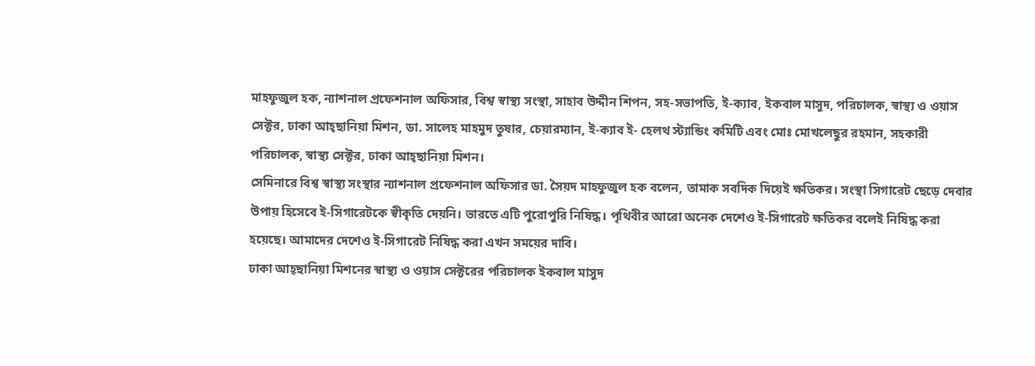মাহফুজুল হক, ন্যাশনাল প্রফেশনাল অফিসার, বিশ্ব স্বাস্থ্য সংস্থা, সাহাব উদ্দীন শিপন, সহ-সভাপতি, ই-ক্যাব, ইকবাল মাসুদ, পরিচালক, স্বাস্থ্য ও ওয়াস সেক্টর, ঢাকা আহ্ছানিয়া মিশন, ডা. সালেহ মাহমুদ তুষার, চেয়ারম্যান, ই-ক্যাব ই- হেলথ স্ট্যান্ডিং কমিটি এবং মোঃ মোখলেছুর রহমান, সহকারী পরিচালক, স্বাস্থ্য সেক্টর, ঢাকা আহ্ছানিয়া মিশন।
সেমিনারে বিশ্ব স্বাস্থ্য সংস্থার ন্যাশনাল প্রফেশনাল অফিসার ডা. সৈয়দ মাহফুজুল হক বলেন, তামাক সবদিক দিয়েই ক্ষতিকর। সংস্থা সিগারেট ছেড়ে দেবার উপায় হিসেবে ই-সিগারেটকে স্বীকৃতি দেয়নি। ভারতে এটি পুরোপুরি নিষিদ্ধ। পৃথিবীর আরো অনেক দেশেও ই-সিগারেট ক্ষতিকর বলেই নিষিদ্ধ করা হয়েছে। আমাদের দেশেও ই-সিগারেট নিষিদ্ধ করা এখন সময়ের দাবি।
ঢাকা আহ্ছানিয়া মিশনের স্বাস্থ্য ও ওয়াস সেক্টরের পরিচালক ইকবাল মাসুদ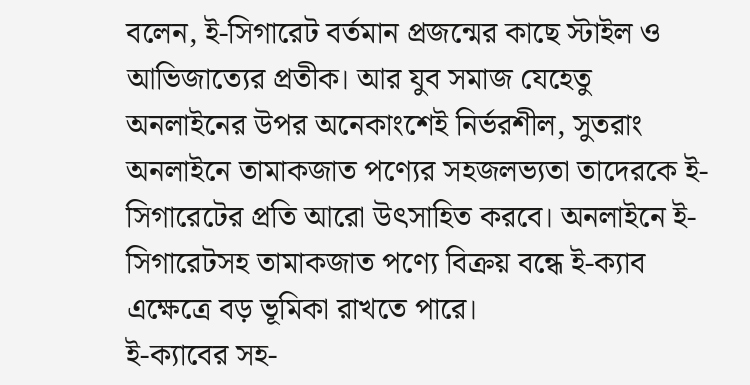বলেন, ই-সিগারেট বর্তমান প্রজন্মের কাছে স্টাইল ও আভিজাত্যের প্রতীক। আর যুব সমাজ যেহেতু অনলাইনের উপর অনেকাংশেই নির্ভরশীল, সুতরাং অনলাইনে তামাকজাত পণ্যের সহজলভ্যতা তাদেরকে ই-সিগারেটের প্রতি আরো উৎসাহিত করবে। অনলাইনে ই-সিগারেটসহ তামাকজাত পণ্যে বিক্রয় বন্ধে ই-ক্যাব এক্ষেত্রে বড় ভূমিকা রাখতে পারে।
ই-ক্যাবের সহ-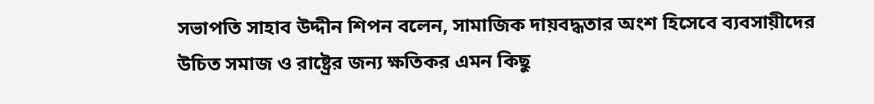সভাপতি সাহাব উদ্দীন শিপন বলেন, সামাজিক দায়বদ্ধতার অংশ হিসেবে ব্যবসায়ীদের উচিত সমাজ ও রাষ্ট্রের জন্য ক্ষতিকর এমন কিছু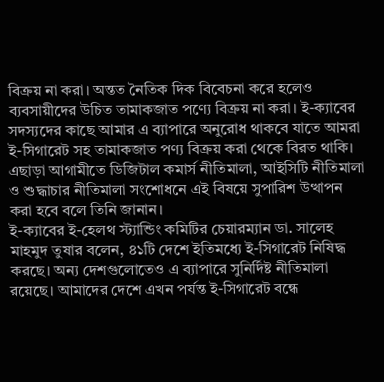বিক্রয় না করা। অন্তত নৈতিক দিক বিবেচনা করে হলেও ব্যবসায়ীদের উচিত তামাকজাত পণ্যে বিক্রয় না করা। ই-ক্যাবের সদস্যদের কাছে আমার এ ব্যাপারে অনুরোধ থাকবে যাতে আমরা ই-সিগারেট সহ তামাকজাত পণ্য বিক্রয় করা থেকে বিরত থাকি। এছাড়া আগামীতে ডিজিটাল কমার্স নীতিমালা, আইসিটি নীতিমালা ও শুদ্ধাচার নীতিমালা সংশোধনে এই বিষয়ে সুপারিশ উত্থাপন করা হবে বলে তিনি জানান।
ই-ক্যাবের ই-হেলথ স্ট্যান্ডিং কমিটির চেয়ারম্যান ডা. সালেহ মাহমুদ তুষার বলেন, ৪১টি দেশে ইতিমধ্যে ই-সিগারেট নিষিদ্ধ করছে। অন্য দেশগুলোতেও এ ব্যাপারে সুনির্দিষ্ট নীতিমালা রয়েছে। আমাদের দেশে এখন পর্যন্ত ই-সিগারেট বন্ধে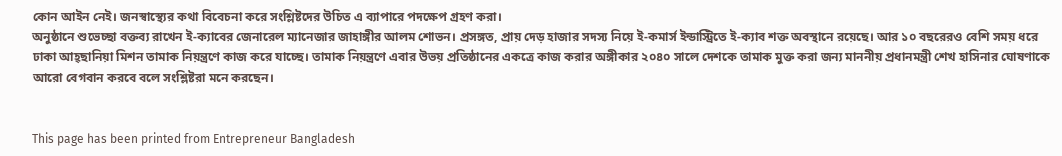কোন আইন নেই। জনস্বাস্থ্যের কথা বিবেচনা করে সংশ্লিষ্টদের উচিত এ ব্যাপারে পদক্ষেপ গ্রহণ করা।
অনুষ্ঠানে শুভেচ্ছা বক্তব্য রাখেন ই-ক্যাবের জেনারেল ম্যানেজার জাহাঙ্গীর আলম শোভন। প্রসঙ্গত, প্রায় দেড় হাজার সদস্য নিয়ে ই-কমার্স ইন্ডাস্ট্রিতে ই-ক্যাব শক্ত অবস্থানে রয়েছে। আর ১০ বছরেরও বেশি সময় ধরে ঢাকা আহ্ছানিয়া মিশন তামাক নিয়ন্ত্রণে কাজ করে যাচ্ছে। তামাক নিয়ন্ত্রণে এবার উভয় প্রতিষ্ঠানের একত্রে কাজ করার অঙ্গীকার ২০৪০ সালে দেশকে তামাক মুক্ত করা জন্য মাননীয় প্রধানমন্ত্রী শেখ হাসিনার ঘোষণাকে আরো বেগবান করবে বলে সংশ্লিষ্টরা মনে করছেন।


This page has been printed from Entrepreneur Bangladesh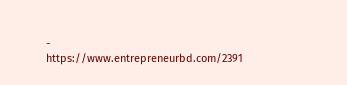- https://www.entrepreneurbd.com/2391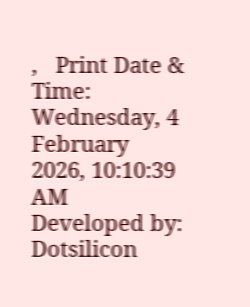,   Print Date & Time: Wednesday, 4 February 2026, 10:10:39 AM
Developed by: Dotsilicon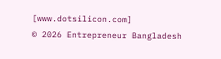[www.dotsilicon.com]
© 2026 Entrepreneur Bangladesh